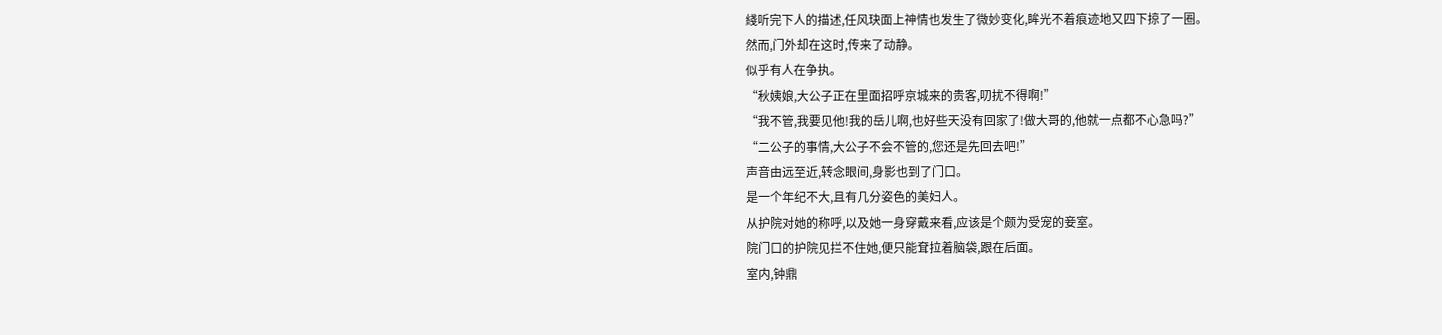綫听完下人的描述,任风玦面上神情也发生了微妙变化,眸光不着痕迹地又四下掠了一圈。
然而,门外却在这时,传来了动静。
似乎有人在争执。
“秋姨娘,大公子正在里面招呼京城来的贵客,叨扰不得啊!”
“我不管,我要见他!我的岳儿啊,也好些天没有回家了!做大哥的,他就一点都不心急吗?”
“二公子的事情,大公子不会不管的,您还是先回去吧!”
声音由远至近,转念眼间,身影也到了门口。
是一个年纪不大,且有几分姿色的美妇人。
从护院对她的称呼,以及她一身穿戴来看,应该是个颇为受宠的妾室。
院门口的护院见拦不住她,便只能耷拉着脑袋,跟在后面。
室内,钟鼎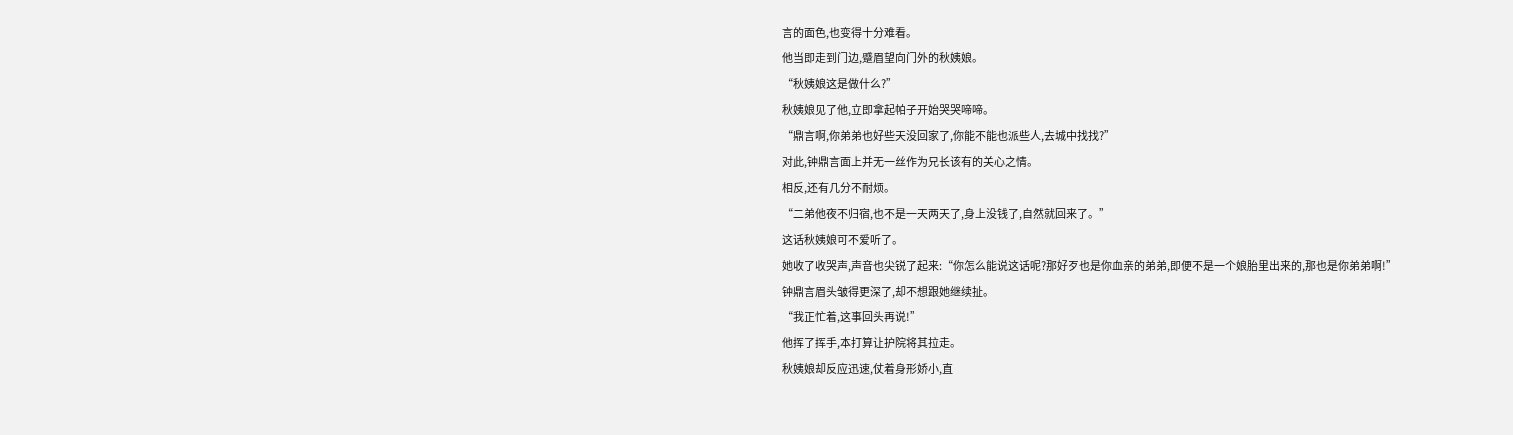言的面色,也变得十分难看。
他当即走到门边,蹙眉望向门外的秋姨娘。
“秋姨娘这是做什么?”
秋姨娘见了他,立即拿起帕子开始哭哭啼啼。
“鼎言啊,你弟弟也好些天没回家了,你能不能也派些人,去城中找找?”
对此,钟鼎言面上并无一丝作为兄长该有的关心之情。
相反,还有几分不耐烦。
“二弟他夜不归宿,也不是一天两天了,身上没钱了,自然就回来了。”
这话秋姨娘可不爱听了。
她收了收哭声,声音也尖锐了起来:“你怎么能说这话呢?那好歹也是你血亲的弟弟,即便不是一个娘胎里出来的,那也是你弟弟啊!”
钟鼎言眉头皱得更深了,却不想跟她继续扯。
“我正忙着,这事回头再说!”
他挥了挥手,本打算让护院将其拉走。
秋姨娘却反应迅速,仗着身形娇小,直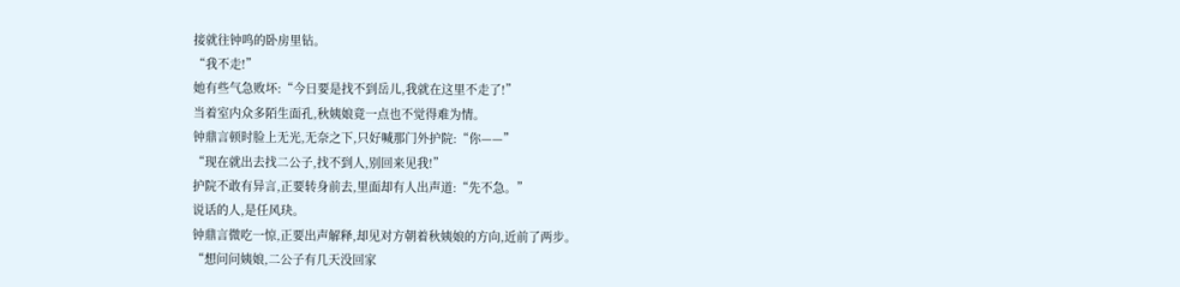接就往钟鸣的卧房里钻。
“我不走!”
她有些气急败坏:“今日要是找不到岳儿,我就在这里不走了!”
当着室内众多陌生面孔,秋姨娘竟一点也不觉得难为情。
钟鼎言顿时脸上无光,无奈之下,只好喊那门外护院:“你——”
“现在就出去找二公子,找不到人,别回来见我!”
护院不敢有异言,正要转身前去,里面却有人出声道:“先不急。”
说话的人,是任风玦。
钟鼎言微吃一惊,正要出声解释,却见对方朝着秋姨娘的方向,近前了两步。
“想问问姨娘,二公子有几天没回家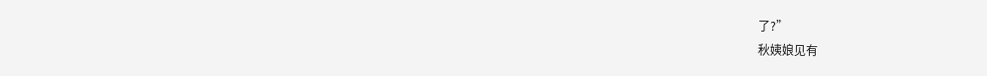了?”
秋姨娘见有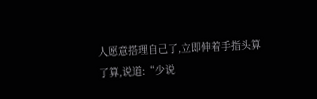人愿意搭理自己了,立即伸着手指头算了算,说道:“少说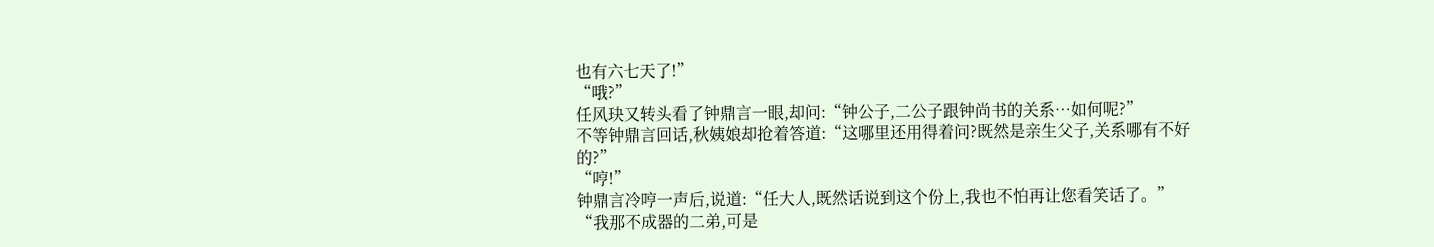也有六七天了!”
“哦?”
任风玦又转头看了钟鼎言一眼,却问:“钟公子,二公子跟钟尚书的关系…如何呢?”
不等钟鼎言回话,秋姨娘却抢着答道:“这哪里还用得着问?既然是亲生父子,关系哪有不好的?”
“哼!”
钟鼎言冷哼一声后,说道:“任大人,既然话说到这个份上,我也不怕再让您看笑话了。”
“我那不成器的二弟,可是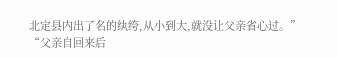北定县内出了名的纨绔,从小到大,就没让父亲省心过。”
“父亲自回来后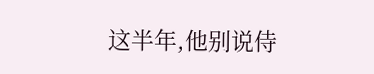这半年,他别说侍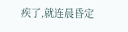疾了,就连晨昏定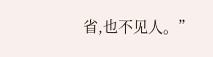省,也不见人。”